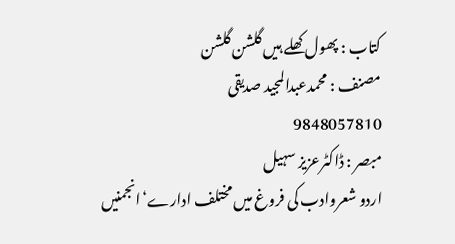کتاب : پھول کھلے ہیں گلشن گلشن
مصنف : محمدعبدالمجید صدیقی
9848057810
مبصر : ڈاکٹرعزیز سہیل
اردو شعروادب کی فروغ میں مختلف ادارے‘انجمنیں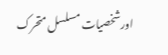اورشخصیات مسلسل متحرک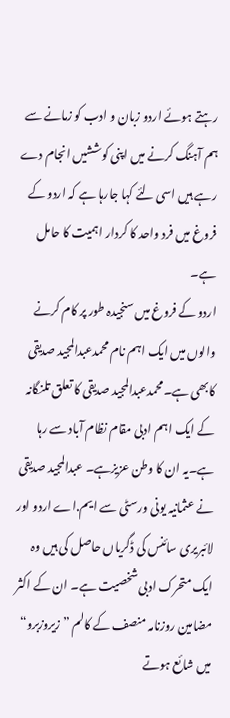رہتے ہوئے اردو زبان و ادب کو زمانے سے ہم آہنگ کرنے میں اپنی کوششیں انجام دے رہے ہیں اسی لئے کہا جارہا ہے کہ اردو کے فروغ میں فرد واحد کا کردار اہمیت کا حامل ہے۔
اردو کے فروغ میں سنجیدہ طور پر کام کرنے والوں میں ایک اہم نام محمدعبدالمجید صدیقی کابھی ہے۔محمدعبدالمجید صدیقی کا تعلق تلنگانہ کے ایک اہم ادبی مقام نظام آباد سے رہا ہے۔یہ ان کا وطن عزیزہے۔ عبدالمجید صدیقی نے عثمانیہ یونی ورسٹی سے ایم.اے اردو اور لائبریری سائنس کی ڈگریاں حاصل کی ہیں وہ ایک متحرک ادبی شخصیت ہے۔ ان کے اکثر مضامین روزنامہ منصف کے کالم ”زیروزبرو“ میں شائع ہوتے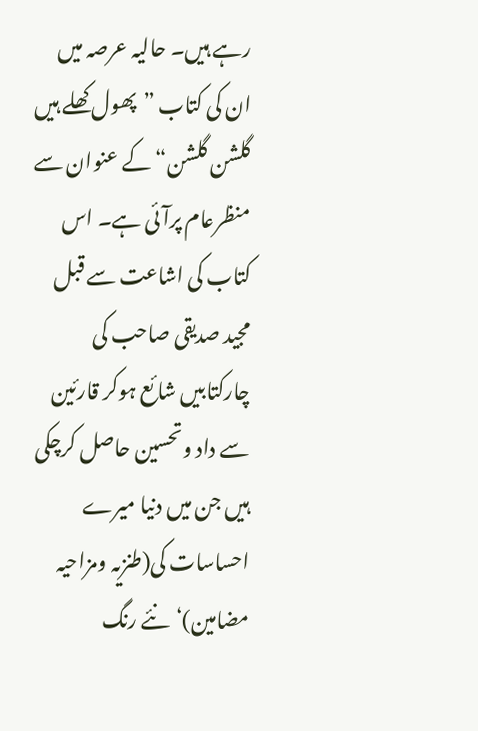رہے ہیں۔ حالیہ عرصہ میں ان کی کتاب ”پھول کھلے ہیں گلشن گلشن“ کے عنوان سے منظرعام پرآئی ہے۔ اس کتاب کی اشاعت سے قبل مجید صدیقی صاحب کی چارکتابیں شائع ہوکر قارئین سے داد وتحسین حاصل کرچکی ہیں جن میں دنیا میرے احساسات کی(طنزیہ ومزاحیہ مضامین)‘نئے رنگ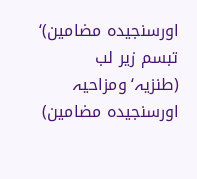اورسنجیدہ مضامین)‘ تبسم زیر لب (طنزیہ‘ومزاحیہ اورسنجیدہ مضامین)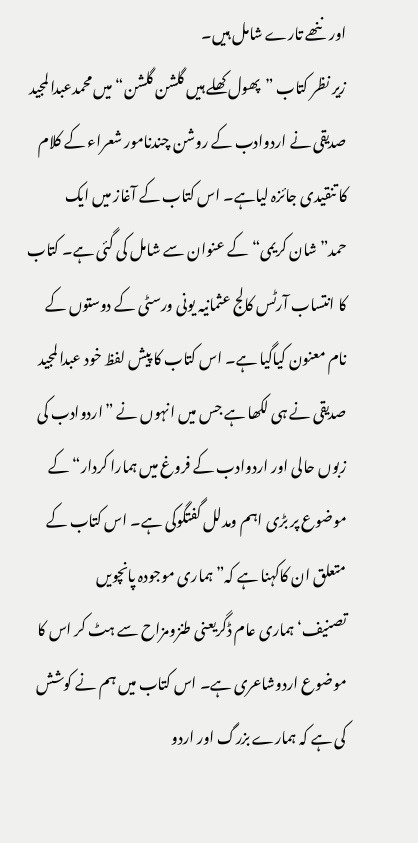اور ننھے تارے شامل ہیں۔
زیر نظر کتاب ”پھول کھلے ہیں گلشن گلشن“ میں محمدعبدالمجید صدیقی نے اردوادب کے روشن چندنامور شعراء کے کلام کا تنقیدی جائزہ لیاہے۔ اس کتاب کے آغاز میں ایک حمد”شان کریمی“کے عنوان سے شامل کی گئی ہے۔ کتاب کا انتساب آرٹس کالج عثمانیہ یونی ورسٹی کے دوستوں کے نام معنون کیاگیا ہے۔ اس کتاب کا پیش لفظ خود عبدالمجید صدیقی نے ہی لکھا ہے جس میں انہوں نے ”اردوادب کی زبوں حالی اور اردوادب کے فروغ میں ہمارا کردار“ کے موضوع پر بڑی اہم ومدلل گفتگوکی ہے۔ اس کتاب کے متعلق ان کاکہنا ہے کہ”ہماری موجودہ پانچویں تصنیف‘ہماری عام ڈگریعنی طنزومزاح سے ہٹ کر اس کا موضوع اردوشاعری ہے۔ اس کتاب میں ہم نے کوشش کی ہے کہ ہمارے بزرگ اور اردو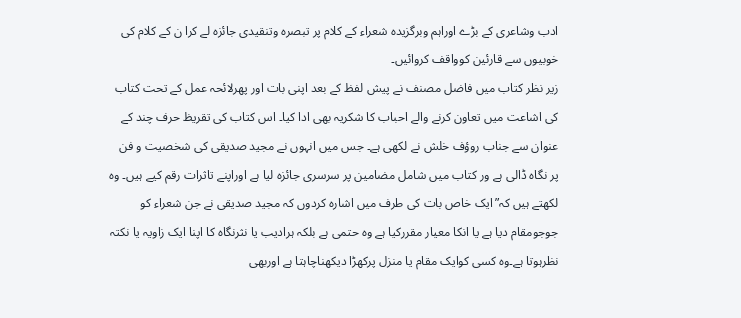ادب وشاعری کے بڑے اوراہم وبرگزیدہ شعراء کے کلام پر تبصرہ وتنقیدی جائزہ لے کرا ن کے کلام کی خوبیوں سے قارئین کوواقف کروائیں۔
زیر نظر کتاب میں فاضل مصنف نے پیش لفظ کے بعد اپنی بات اور پھرلائحہ عمل کے تحت کتاب کی اشاعت میں تعاون کرنے والے احباب کا شکریہ بھی ادا کیا۔ اس کتاب کی تقریظ حرف چند کے عنوان سے جناب روؤف خلش نے لکھی ہے۔ جس میں انہوں نے مجید صدیقی کی شخصیت و فن پر نگاہ ڈالی ہے ور کتاب میں شامل مضامین پر سرسری جائزہ لیا ہے اوراپنے تاثرات رقم کیے ہیں۔ وہ لکھتے ہیں کہ”ایک خاص بات کی طرف میں اشارہ کردوں کہ مجید صدیقی نے جن شعراء کو جوجومقام دیا ہے یا انکا معیار مقررکیا ہے وہ حتمی ہے بلکہ ہرادیب یا نثرنگاہ کا اپنا ایک زاویہ یا نکتہ نظرہوتا ہے۔وہ کسی کوایک مقام یا منزل پرکھڑا دیکھناچاہتا ہے اوربھی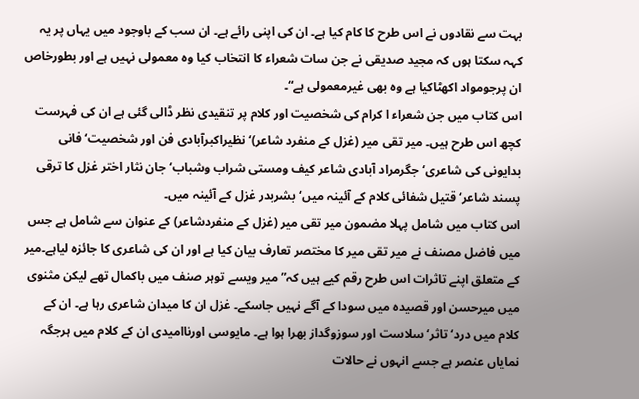بہت سے نقادوں نے اس طرح کا کام کیا ہے۔ ان کی اپنی رائے ہے۔ ان سب کے باوجود میں یہاں پر یہ کہہ سکتا ہوں کہ مجید صدیقی نے جن سات شعراء کا انتخاب کیا وہ معمولی نہیں ہے اور بطورخاص ان پرجومواد اکھٹاکیا ہے وہ بھی غیرمعمولی ہے“۔
اس کتاب میں جن شعراء ا کرام کی شخصیت اور کلام پر تنقیدی نظر ڈالی گئی ہے ان کی فہرست کچھ اس طرح ہیں۔ میر تقی میر (غزل کے منفرد شاعر)‘ نظیراکبرآبادی فن اور شخصیت‘ فانی بدایونی کی شاعری‘ جگرمراد آبادی شاعر کیف ومستی شراب وشباب‘ جان نثار اختر غزل کا ترقی پسند شاعر‘قتیل شفائی کلام کے آئینہ میں‘بشربدر غزل کے آئینہ میں۔
اس کتاب میں شامل پہلا مضمون میر تقی میر (غزل کے منفردشاعر) کے عنوان سے شامل ہے جس میں فاضل مصنف نے میر تقی میر کا مختصر تعارف بیان کیا ہے اور ان کی شاعری کا جائزہ لیاہے۔میر کے متعلق اپنے تاثرات اس طرح رقم کیے ہیں کہ”میر ویسے توہر صنف میں باکمال تھے لیکن مثنوی میں میرحسن اور قصیدہ میں سودا کے آگے نہیں جاسکے۔ غزل ان کا میدان شاعری رہا ہے۔ ان کے کلام میں درد‘ تاثر‘سلاست اور سوزوگداز بھرا ہوا ہے۔ مایوسی اورناامیدی ان کے کلام میں ہرجگہ نمایاں عنصر ہے جسے انہوں نے حالات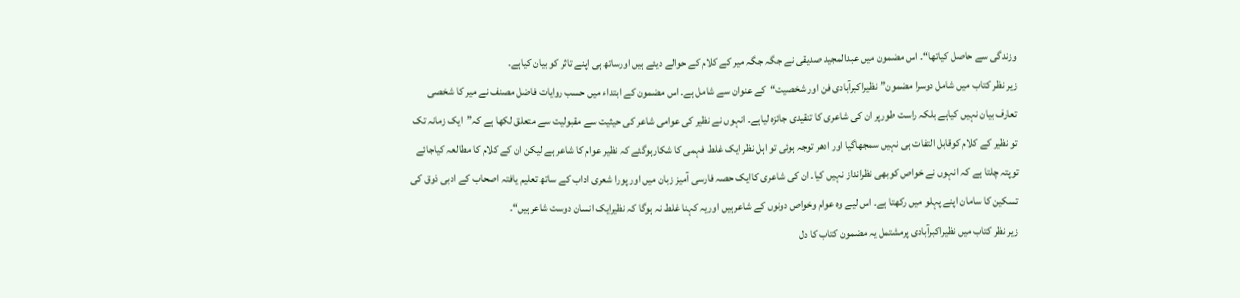وزندگی سے حاصل کیاتھا“۔ اس مضمون میں عبدالمجید صدیقی نے جگہ جگہ میر کے کلام کے حوالے دیئے ہیں اورساتھ ہی اپنے تاثر کو بیان کیاہے۔
زیر نظر کتاب میں شامل دوسرا مضمون”نظیراکبرآبادی فن اور شخصیت“کے عنوان سے شامل ہے۔ اس مضمون کے ابتداء میں حسب روایات فاضل مصنف نے میر کا شخصی تعارف بیان نہیں کیاہے بلکہ راست طورپر ان کی شاعری کا تنقیدی جائزہ لیاہے۔ انہوں نے نظیر کی عوامی شاعر کی حیثیت سے مقبولیت سے متعلق لکھا ہے کہ”ایک زمانہ تک تو نظیر کے کلام کوقابل التفات ہی نہیں سمجھاگیا اور ادھر توجہ ہوئی تو اہل نظر ایک غلط فہمی کا شکارہوگئے کہ نظیر عوام کا شاعر ہے لیکن ان کے کلام کا مطالعہ کیاجائے توپتہ چلتا ہے کہ انہوں نے خواص کوبھی نظرانداز نہیں کیا۔ ان کی شاعری کاایک حصہ فارسی آمیز زبان میں اور پورا شعری اداب کے ساتھ تعلیم یافتہ اصحاب کے ادبی ذوق کی تسکین کا سامان اپنے پہلو میں رکھتا ہے۔ اس لیے وہ عوام وخواص دونوں کے شاعرہیں اوریہ کہنا غلط نہ ہوگا کہ نظیرایک انسان دوست شاعرہیں“۔
زیر نظر کتاب میں نظیراکبرآبادی پرمشتمل یہ مضمون کتاب کا دل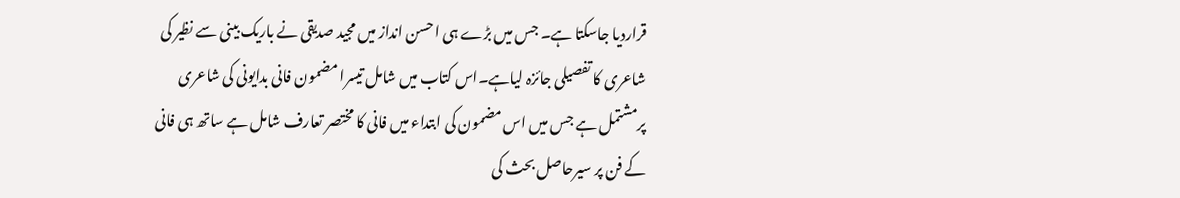قراردیا جاسکتا ہے۔ جس میں بڑے ہی احسن انداز میں مجید صدیقی نے باریک بینی سے نظیر کی شاعری کا تفصیلی جائزہ لیاہے۔اس کتاب میں شامل تیسرا مضمون فانی بدایونی کی شاعری پرمشتمل ہے جس میں اس مضمون کی ابتداء میں فانی کا مختصر تعارف شامل ہے ساتھ ہی فانی کے فن پر سیرحاصل بحث کی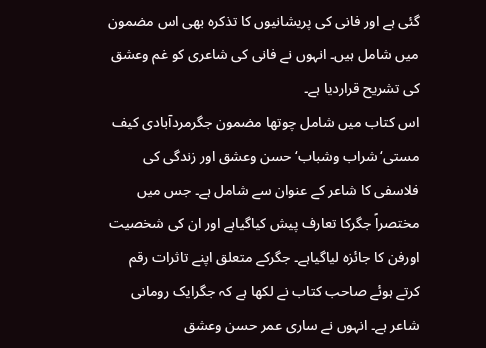گئی ہے اور فانی کی پریشانیوں کا تذکرہ بھی اس مضمون میں شامل ہیں۔ انہوں نے فانی کی شاعری کو غم وعشق کی تشریح قراردیا ہے۔
اس کتاب میں شامل چوتھا مضمون جگرمردآبادی کیف مستی‘شراب وشباب‘حسن وعشق اور زندگی کی فلاسفی کا شاعر کے عنوان سے شامل ہے۔ جس میں مختصراً جگرکا تعارف پیش کیاگیاہے اور ان کی شخصیت اورفن کا جائزہ لیاگیاہے۔ جگرکے متعلق اپنے تاثرات رقم کرتے ہوئے صاحب کتاب نے لکھا ہے کہ جگرایک رومانی شاعر ہے۔ انہوں نے ساری عمر حسن وعشق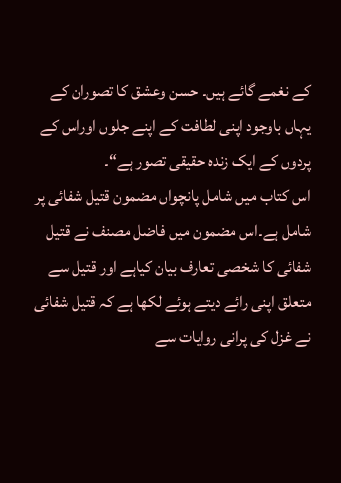کے نغمے گائے ہیں۔ حسن وعشق کا تصوران کے یہاں باوجود اپنی لطافت کے اپنے جلوں اوراس کے پردوں کے ایک زندہ حقیقی تصور ہے“۔
اس کتاب میں شامل پانچواں مضمون قتیل شفائی پر شامل ہے۔اس مضمون میں فاضل مصنف نے قتیل شفائی کا شخصی تعارف بیان کیاہے اور قتیل سے متعلق اپنی رائے دیتے ہوئے لکھا ہے کہ قتیل شفائی نے غزل کی پرانی روایات سے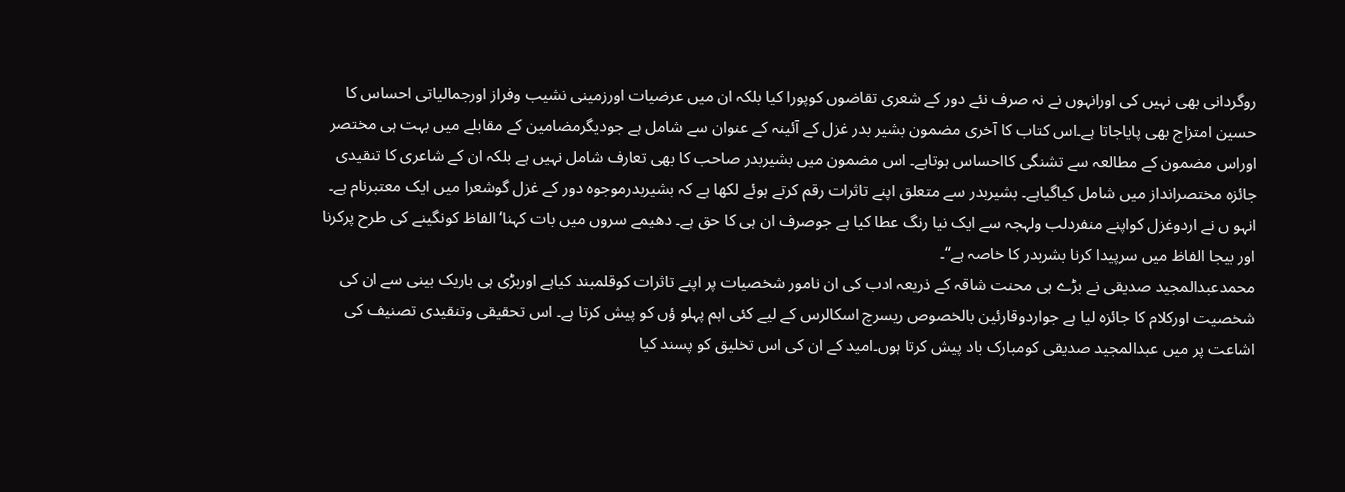روگردانی بھی نہیں کی اورانہوں نے نہ صرف نئے دور کے شعری تقاضوں کوپورا کیا بلکہ ان میں عرضیات اورزمینی نشیب وفراز اورجمالیاتی احساس کا حسین امتزاج بھی پایاجاتا ہے۔اس کتاب کا آخری مضمون بشیر بدر غزل کے آئینہ کے عنوان سے شامل ہے جودیگرمضامین کے مقابلے میں بہت ہی مختصر اوراس مضمون کے مطالعہ سے تشنگی کااحساس ہوتاہے۔ اس مضمون میں بشیربدر صاحب کا بھی تعارف شامل نہیں ہے بلکہ ان کے شاعری کا تنقیدی جائزہ مختصرانداز میں شامل کیاگیاہے۔ بشیربدر سے متعلق اپنے تاثرات رقم کرتے ہوئے لکھا ہے کہ بشیربدرموجوہ دور کے غزل گوشعرا میں ایک معتبرنام ہے۔ انہو ں نے اردوغزل کواپنے منفردلب ولہجہ سے ایک نیا رنگ عطا کیا ہے جوصرف ان ہی کا حق ہے۔ دھیمے سروں میں بات کہنا‘الفاظ کونگینے کی طرح پرکرنا اور بیجا الفاظ میں سرپیدا کرنا بشربدر کا خاصہ ہے“۔
محمدعبدالمجید صدیقی نے بڑے ہی محنت شاقہ کے ذریعہ ادب کی ان نامور شخصیات پر اپنے تاثرات کوقلمبند کیاہے اوربڑی ہی باریک بینی سے ان کی شخصیت اورکلام کا جائزہ لیا ہے جواردوقارئین بالخصوص ریسرچ اسکالرس کے لیے کئی اہم پہلو ؤں کو پیش کرتا ہے۔ اس تحقیقی وتنقیدی تصنیف کی اشاعت پر میں عبدالمجید صدیقی کومبارک باد پیش کرتا ہوں۔امید کے ان کی اس تخلیق کو پسند کیا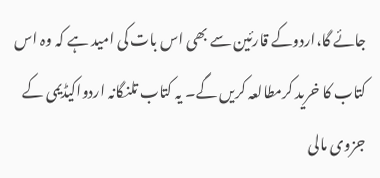جائے گا،اردوکے قارئین سے بھی اس بات کی امید ہے کہ وہ اس کتاب کا خرید کرمطالعہ کریں گے۔ یہ کتاب تلنگانہ اردواکیڈیمی کے جزوی مالی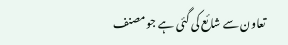تعاون سے شائع کی گئی ہے جو مصنف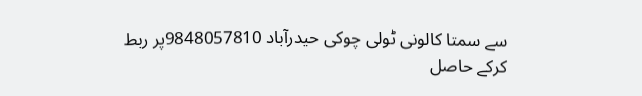سے سمتا کالونی ٹولی چوکی حیدرآباد 9848057810پر ربط کرکے حاصل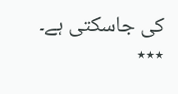کی جاسکتی ہے۔
٭٭٭